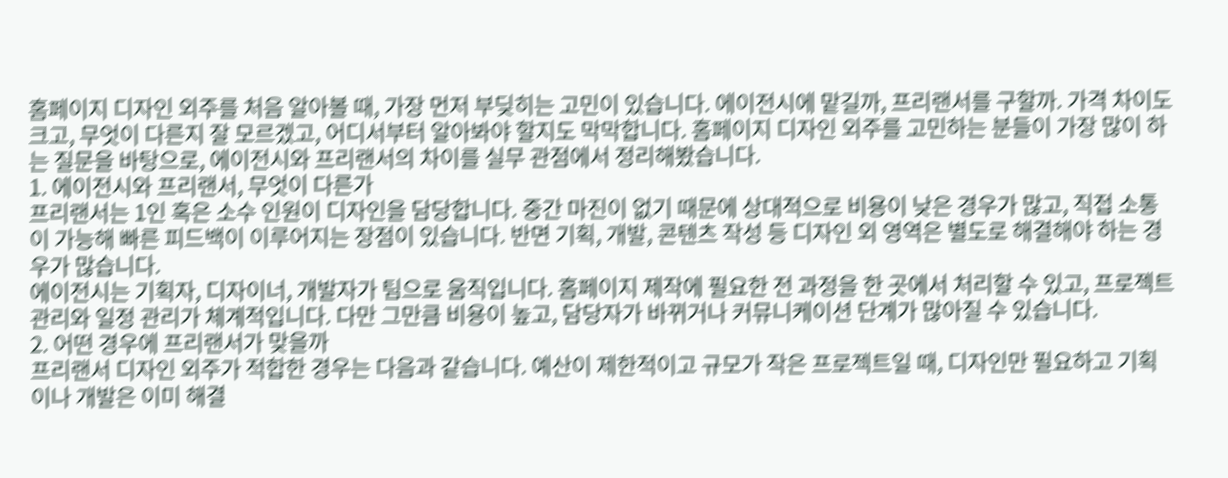홈페이지 디자인 외주를 처음 알아볼 때, 가장 먼저 부딪히는 고민이 있습니다. 에이전시에 맡길까, 프리랜서를 구할까. 가격 차이도 크고, 무엇이 다른지 잘 모르겠고, 어디서부터 알아봐야 할지도 막막합니다. 홈페이지 디자인 외주를 고민하는 분들이 가장 많이 하는 질문을 바탕으로, 에이전시와 프리랜서의 차이를 실무 관점에서 정리해봤습니다.
1. 에이전시와 프리랜서, 무엇이 다른가
프리랜서는 1인 혹은 소수 인원이 디자인을 담당합니다. 중간 마진이 없기 때문에 상대적으로 비용이 낮은 경우가 많고, 직접 소통이 가능해 빠른 피드백이 이루어지는 장점이 있습니다. 반면 기획, 개발, 콘텐츠 작성 등 디자인 외 영역은 별도로 해결해야 하는 경우가 많습니다.
에이전시는 기획자, 디자이너, 개발자가 팀으로 움직입니다. 홈페이지 제작에 필요한 전 과정을 한 곳에서 처리할 수 있고, 프로젝트 관리와 일정 관리가 체계적입니다. 다만 그만큼 비용이 높고, 담당자가 바뀌거나 커뮤니케이션 단계가 많아질 수 있습니다.
2. 어떤 경우에 프리랜서가 맞을까
프리랜서 디자인 외주가 적합한 경우는 다음과 같습니다. 예산이 제한적이고 규모가 작은 프로젝트일 때, 디자인만 필요하고 기획이나 개발은 이미 해결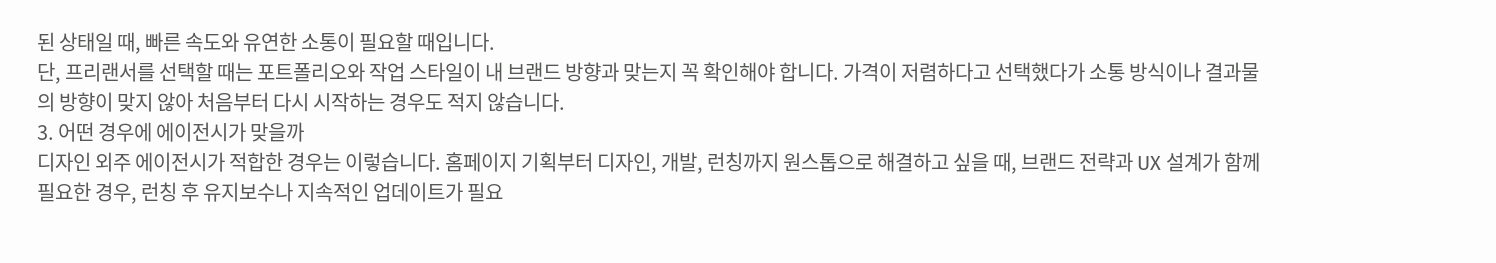된 상태일 때, 빠른 속도와 유연한 소통이 필요할 때입니다.
단, 프리랜서를 선택할 때는 포트폴리오와 작업 스타일이 내 브랜드 방향과 맞는지 꼭 확인해야 합니다. 가격이 저렴하다고 선택했다가 소통 방식이나 결과물의 방향이 맞지 않아 처음부터 다시 시작하는 경우도 적지 않습니다.
3. 어떤 경우에 에이전시가 맞을까
디자인 외주 에이전시가 적합한 경우는 이렇습니다. 홈페이지 기획부터 디자인, 개발, 런칭까지 원스톱으로 해결하고 싶을 때, 브랜드 전략과 UX 설계가 함께 필요한 경우, 런칭 후 유지보수나 지속적인 업데이트가 필요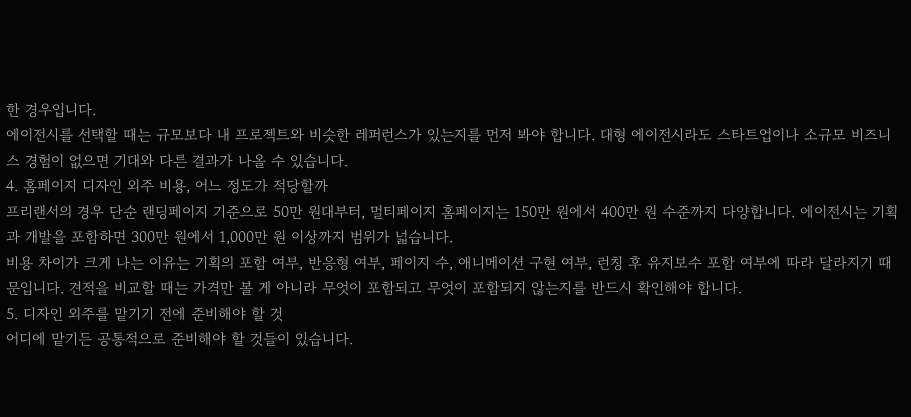한 경우입니다.
에이전시를 선택할 때는 규모보다 내 프로젝트와 비슷한 레퍼런스가 있는지를 먼저 봐야 합니다. 대형 에이전시라도 스타트업이나 소규모 비즈니스 경험이 없으면 기대와 다른 결과가 나올 수 있습니다.
4. 홈페이지 디자인 외주 비용, 어느 정도가 적당할까
프리랜서의 경우 단순 랜딩페이지 기준으로 50만 원대부터, 멀티페이지 홈페이지는 150만 원에서 400만 원 수준까지 다양합니다. 에이전시는 기획과 개발을 포함하면 300만 원에서 1,000만 원 이상까지 범위가 넓습니다.
비용 차이가 크게 나는 이유는 기획의 포함 여부, 반응형 여부, 페이지 수, 애니메이션 구현 여부, 런칭 후 유지보수 포함 여부에 따라 달라지기 때문입니다. 견적을 비교할 때는 가격만 볼 게 아니라 무엇이 포함되고 무엇이 포함되지 않는지를 반드시 확인해야 합니다.
5. 디자인 외주를 맡기기 전에 준비해야 할 것
어디에 맡기든 공통적으로 준비해야 할 것들이 있습니다.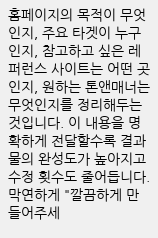홈페이지의 목적이 무엇인지, 주요 타겟이 누구인지, 참고하고 싶은 레퍼런스 사이트는 어떤 곳인지, 원하는 톤앤매너는 무엇인지를 정리해두는 것입니다. 이 내용을 명확하게 전달할수록 결과물의 완성도가 높아지고 수정 횟수도 줄어듭니다.
막연하게 "깔끔하게 만들어주세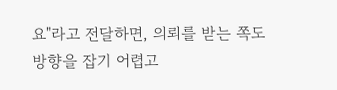요"라고 전달하면, 의뢰를 받는 쪽도 방향을 잡기 어렵고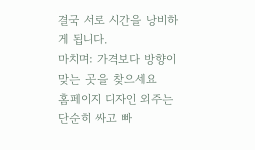결국 서로 시간을 낭비하게 됩니다.
마치며: 가격보다 방향이 맞는 곳을 찾으세요
홈페이지 디자인 외주는 단순히 싸고 빠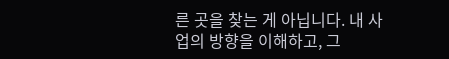른 곳을 찾는 게 아닙니다. 내 사업의 방향을 이해하고, 그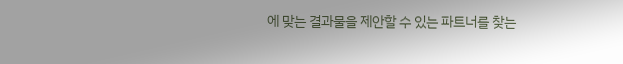에 맞는 결과물을 제안할 수 있는 파트너를 찾는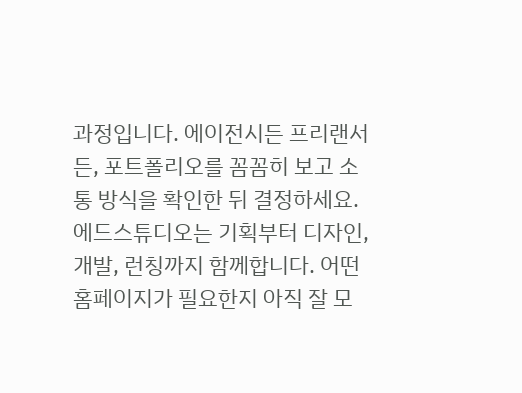과정입니다. 에이전시든 프리랜서든, 포트폴리오를 꼼꼼히 보고 소통 방식을 확인한 뒤 결정하세요.
에드스튜디오는 기획부터 디자인, 개발, 런칭까지 함께합니다. 어떤 홈페이지가 필요한지 아직 잘 모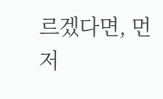르겠다면, 먼저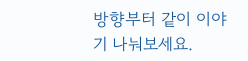방향부터 같이 이야기 나눠보세요.